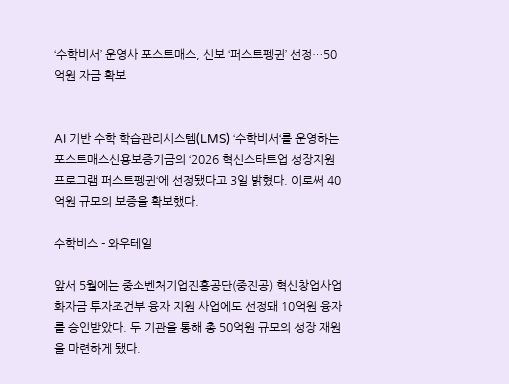‘수학비서’ 운영사 포스트매스, 신보 ‘퍼스트펭귄’ 선정…50억원 자금 확보


AI 기반 수학 학습관리시스템(LMS) ‘수학비서‘를 운영하는 포스트매스신용보증기금의 ‘2026 혁신스타트업 성장지원 프로그램 퍼스트펭귄‘에 선정됐다고 3일 밝혔다. 이로써 40억원 규모의 보증을 확보했다.

수학비스 - 와우테일

앞서 5월에는 중소벤처기업진흥공단(중진공) 혁신창업사업화자금 투자조건부 융자 지원 사업에도 선정돼 10억원 융자를 승인받았다. 두 기관을 통해 총 50억원 규모의 성장 재원을 마련하게 됐다.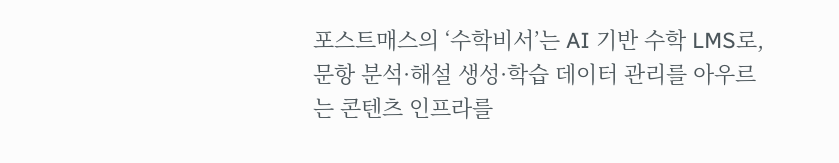포스트매스의 ‘수학비서’는 AI 기반 수학 LMS로, 문항 분석·해설 생성·학습 데이터 관리를 아우르는 콘텐츠 인프라를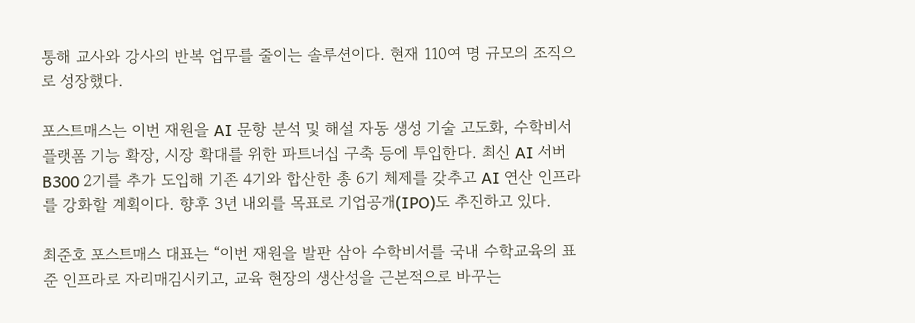통해 교사와 강사의 반복 업무를 줄이는 솔루션이다. 현재 110여 명 규모의 조직으로 성장했다.

포스트매스는 이번 재원을 AI 문항 분석 및 해설 자동 생성 기술 고도화, 수학비서 플랫폼 기능 확장, 시장 확대를 위한 파트너십 구축 등에 투입한다. 최신 AI 서버 B300 2기를 추가 도입해 기존 4기와 합산한 총 6기 체제를 갖추고 AI 연산 인프라를 강화할 계획이다. 향후 3년 내외를 목표로 기업공개(IPO)도 추진하고 있다.

최준호 포스트매스 대표는 “이번 재원을 발판 삼아 수학비서를 국내 수학교육의 표준 인프라로 자리매김시키고, 교육 현장의 생산성을 근본적으로 바꾸는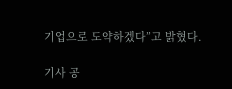기업으로 도약하겠다”고 밝혔다.

기사 공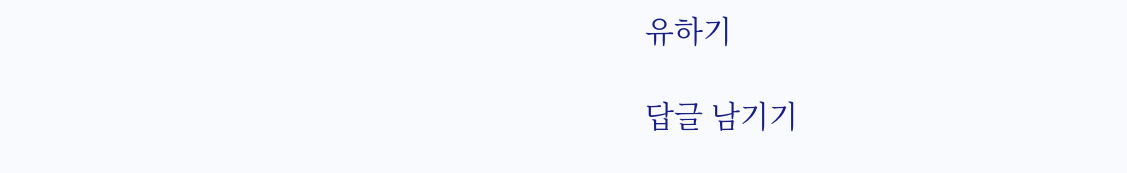유하기

답글 남기기